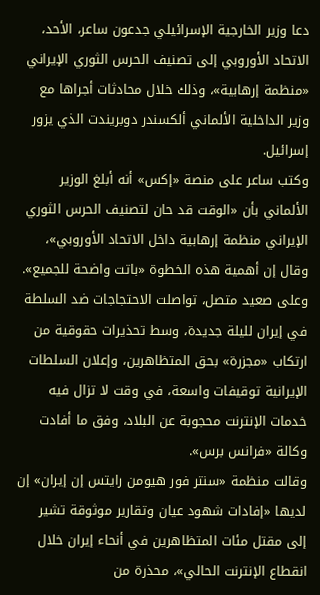دعا وزير الخارجية الإسرائيلي جدعون ساعر، الأحد، الاتحاد الأوروبي إلى تصنيف الحرس الثوري الإيراني «منظمة إرهابية»، وذلك خلال محادثات أجراها مع وزير الداخلية الألماني ألكسندر دوبريندت الذي يزور إسرائيل.
وكتب ساعر على منصة «إكس» أنه أبلغ الوزير الألماني بأن «الوقت قد حان لتصنيف الحرس الثوري الإيراني منظمة إرهابية داخل الاتحاد الأوروبي»، وقال إن أهمية هذه الخطوة «باتت واضحة للجميع».
وعلى صعيد متصل، تواصلت الاحتجاجات ضد السلطة في إيران لليلة جديدة، وسط تحذيرات حقوقية من ارتكاب «مجزرة» بحق المتظاهرين، وإعلان السلطات الإيرانية توقيفات واسعة، في وقت لا تزال فيه خدمات الإنترنت محجوبة عن البلاد، وفق ما أفادت وكالة «فرانس برس».
وقالت منظمة «سنتر فور هيومن رايتس إن إيران» إن لديها «إفادات شهود عيان وتقارير موثوقة تشير إلى مقتل مئات المتظاهرين في أنحاء إيران خلال انقطاع الإنترنت الحالي»، محذرة من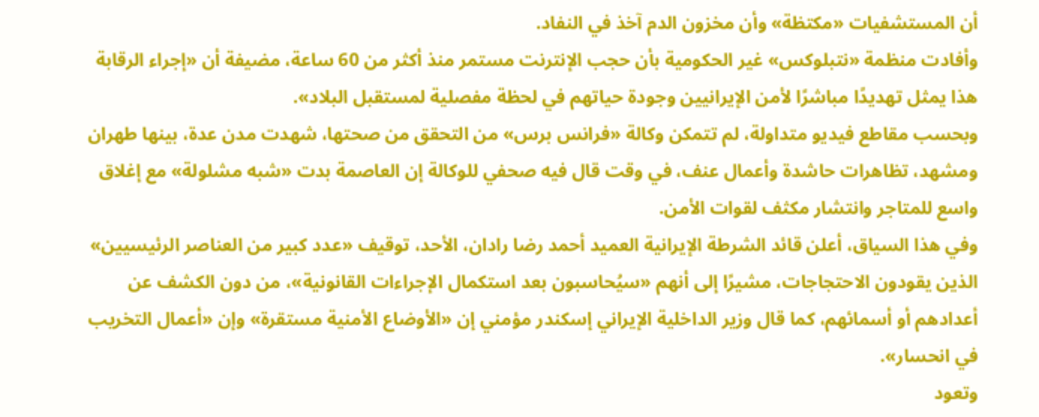أن المستشفيات «مكتظة» وأن مخزون الدم آخذ في النفاد.
وأفادت منظمة «نتبلوكس» غير الحكومية بأن حجب الإنترنت مستمر منذ أكثر من 60 ساعة، مضيفة أن «إجراء الرقابة هذا يمثل تهديدًا مباشرًا لأمن الإيرانيين وجودة حياتهم في لحظة مفصلية لمستقبل البلاد».
وبحسب مقاطع فيديو متداولة، لم تتمكن وكالة «فرانس برس» من التحقق من صحتها، شهدت مدن عدة، بينها طهران ومشهد، تظاهرات حاشدة وأعمال عنف، في وقت قال فيه صحفي للوكالة إن العاصمة بدت «شبه مشلولة» مع إغلاق واسع للمتاجر وانتشار مكثف لقوات الأمن.
وفي هذا السياق، أعلن قائد الشرطة الإيرانية العميد أحمد رضا رادان، الأحد، توقيف «عدد كبير من العناصر الرئيسيين» الذين يقودون الاحتجاجات، مشيرًا إلى أنهم «سيُحاسبون بعد استكمال الإجراءات القانونية»، من دون الكشف عن أعدادهم أو أسمائهم، كما قال وزير الداخلية الإيراني إسكندر مؤمني إن «الأوضاع الأمنية مستقرة» وإن «أعمال التخريب في انحسار».
وتعود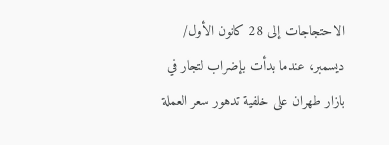الاحتجاجات إلى 28 كانون الأول/ ديسمبر، عندما بدأت بإضراب لتجار في بازار طهران على خلفية تدهور سعر العملة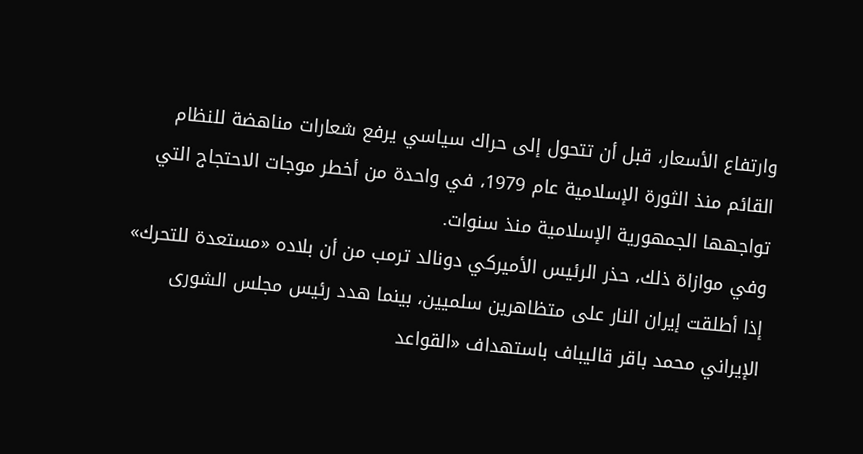وارتفاع الأسعار، قبل أن تتحول إلى حراك سياسي يرفع شعارات مناهضة للنظام القائم منذ الثورة الإسلامية عام 1979، في واحدة من أخطر موجات الاحتجاج التي تواجهها الجمهورية الإسلامية منذ سنوات.
وفي موازاة ذلك، حذر الرئيس الأميركي دونالد ترمب من أن بلاده «مستعدة للتحرك» إذا أطلقت إيران النار على متظاهرين سلميين، بينما هدد رئيس مجلس الشورى الإيراني محمد باقر قاليباف باستهداف «القواعد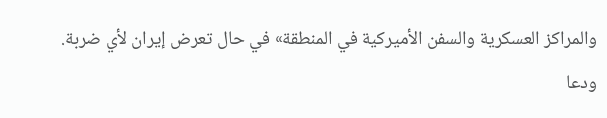والمراكز العسكرية والسفن الأميركية في المنطقة» في حال تعرض إيران لأي ضربة.
ودعا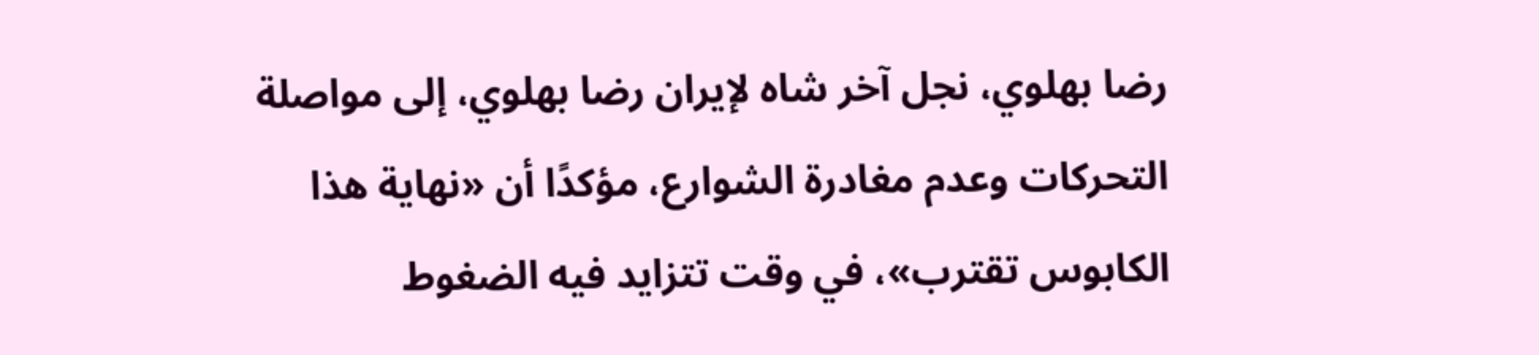رضا بهلوي، نجل آخر شاه لإيران رضا بهلوي، إلى مواصلة التحركات وعدم مغادرة الشوارع، مؤكدًا أن «نهاية هذا الكابوس تقترب»، في وقت تتزايد فيه الضغوط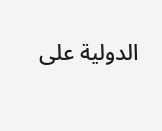الدولية على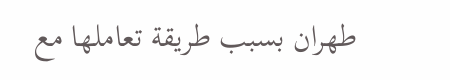طهران بسبب طريقة تعاملها مع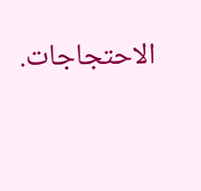الاحتجاجات.